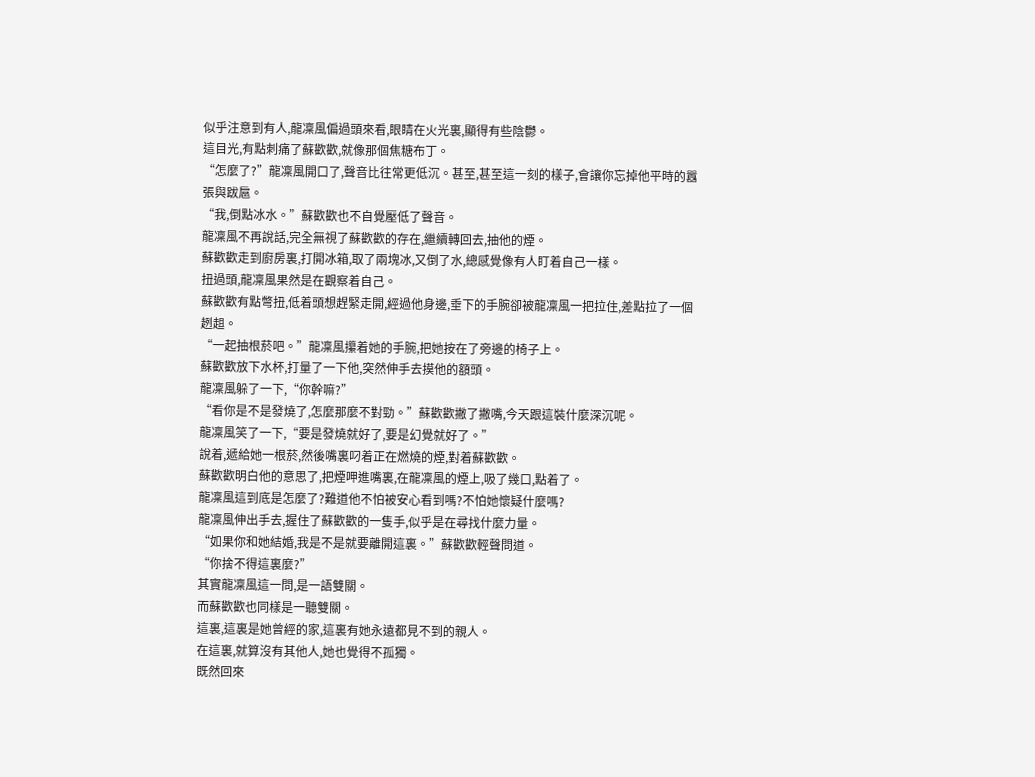似乎注意到有人,龍凜風偏過頭來看,眼睛在火光裏,顯得有些陰鬱。
這目光,有點刺痛了蘇歡歡,就像那個焦糖布丁。
“怎麼了?”龍凜風開口了,聲音比往常更低沉。甚至,甚至這一刻的樣子,會讓你忘掉他平時的囂張與跋扈。
“我,倒點冰水。”蘇歡歡也不自覺壓低了聲音。
龍凜風不再說話,完全無視了蘇歡歡的存在,繼續轉回去,抽他的煙。
蘇歡歡走到廚房裏,打開冰箱,取了兩塊冰,又倒了水,總感覺像有人盯着自己一樣。
扭過頭,龍凜風果然是在觀察着自己。
蘇歡歡有點彆扭,低着頭想趕緊走開,經過他身邊,垂下的手腕卻被龍凜風一把拉住,差點拉了一個趔趄。
“一起抽根菸吧。”龍凜風攥着她的手腕,把她按在了旁邊的椅子上。
蘇歡歡放下水杯,打量了一下他,突然伸手去摸他的額頭。
龍凜風躲了一下,“你幹嘛?”
“看你是不是發燒了,怎麼那麼不對勁。”蘇歡歡撇了撇嘴,今天跟這裝什麼深沉呢。
龍凜風笑了一下,“要是發燒就好了,要是幻覺就好了。”
說着,遞給她一根菸,然後嘴裏叼着正在燃燒的煙,對着蘇歡歡。
蘇歡歡明白他的意思了,把煙呷進嘴裏,在龍凜風的煙上,吸了幾口,點着了。
龍凜風這到底是怎麼了?難道他不怕被安心看到嗎?不怕她懷疑什麼嗎?
龍凜風伸出手去,握住了蘇歡歡的一隻手,似乎是在尋找什麼力量。
“如果你和她結婚,我是不是就要離開這裏。”蘇歡歡輕聲問道。
“你捨不得這裏麼?”
其實龍凜風這一問,是一語雙關。
而蘇歡歡也同樣是一聽雙關。
這裏,這裏是她曾經的家,這裏有她永遠都見不到的親人。
在這裏,就算沒有其他人,她也覺得不孤獨。
既然回來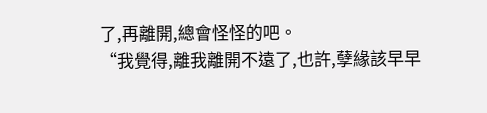了,再離開,總會怪怪的吧。
“我覺得,離我離開不遠了,也許,孽緣該早早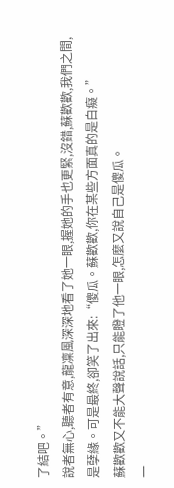了結吧。”
說者無心,聽者有意,龍凜風深深地看了她一眼,握她的手也更緊,沒錯,蘇歡歡,我們之間,是孽緣。可是最終,卻笑了出來:“傻瓜。蘇歡歡,你在某些方面真的是白癡。”
蘇歡歡又不能大聲說話,只能瞪了他一眼,怎麼又說自己是傻瓜。
一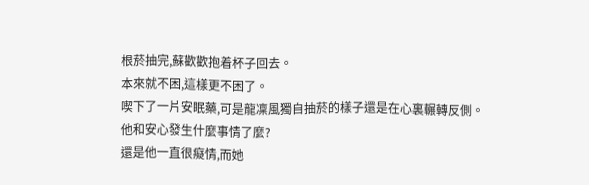根菸抽完,蘇歡歡抱着杯子回去。
本來就不困,這樣更不困了。
喫下了一片安眠藥,可是龍凜風獨自抽菸的樣子還是在心裏輾轉反側。
他和安心發生什麼事情了麼?
還是他一直很癡情,而她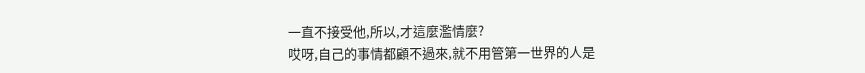一直不接受他,所以,才這麼濫情麼?
哎呀,自己的事情都顧不過來,就不用管第一世界的人是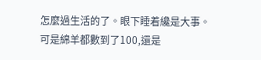怎麼過生活的了。眼下睡着纔是大事。
可是綿羊都數到了100,還是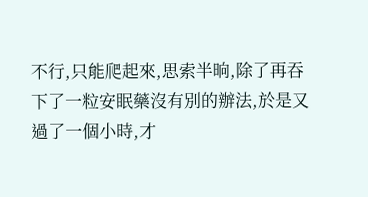不行,只能爬起來,思索半晌,除了再吞下了一粒安眠藥沒有別的辦法,於是又過了一個小時,才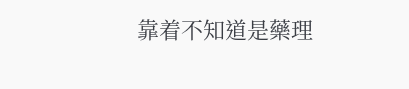靠着不知道是藥理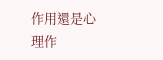作用還是心理作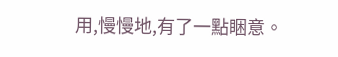用,慢慢地,有了一點睏意。